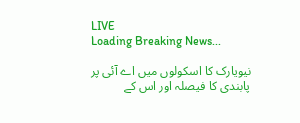LIVE
Loading Breaking News...

نیویارک کا اسکولوں میں اے آئی پر پابندی کا فیصلہ اور اس کے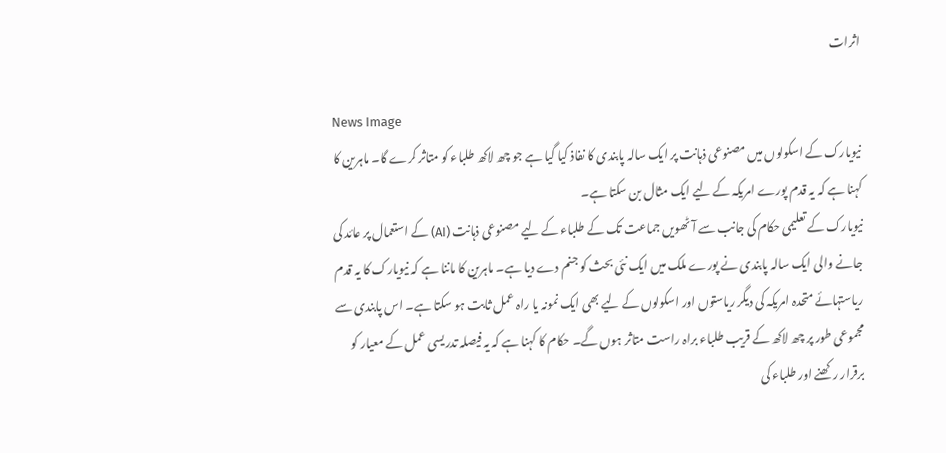اثرات

News Image
نیویارک کے اسکولوں میں مصنوعی ذہانت پر ایک سالہ پابندی کا نفاذ کیا گیا ہے جو چھ لاکھ طلباء کو متاثر کرے گا۔ ماہرین کا کہنا ہے کہ یہ قدم پورے امریکہ کے لیے ایک مثال بن سکتا ہے۔
نیویارک کے تعلیمی حکام کی جانب سے آٹھویں جماعت تک کے طلباء کے لیے مصنوعی ذہانت (AI) کے استعمال پر عائد کی جانے والی ایک سالہ پابندی نے پورے ملک میں ایک نئی بحث کو جنم دے دیا ہے۔ ماہرین کا ماننا ہے کہ نیویارک کا یہ قدم ریاستہائے متحدہ امریکہ کی دیگر ریاستوں اور اسکولوں کے لیے بھی ایک نمونہ یا راہ عمل ثابت ہو سکتا ہے۔ اس پابندی سے مجموعی طور پر چھ لاکھ کے قریب طلباء براہ راست متاثر ہوں گے۔ حکام کا کہنا ہے کہ یہ فیصلہ تدریسی عمل کے معیار کو برقرار رکھنے اور طلباء کی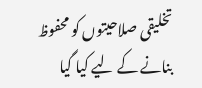تخلیقی صلاحیتوں کو محفوظ بنانے کے لیے کیا گیا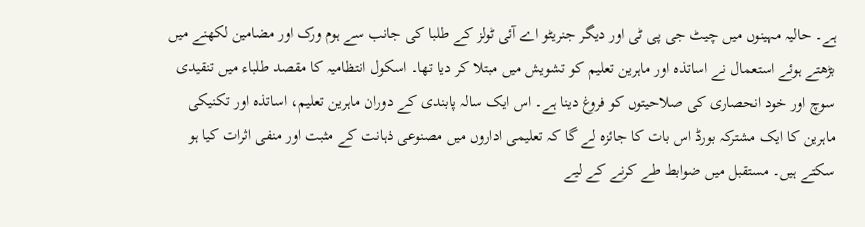ہے۔ حالیہ مہینوں میں چیٹ جی پی ٹی اور دیگر جنریٹو اے آئی ٹولز کے طلبا کی جانب سے ہوم ورک اور مضامین لکھنے میں بڑھتے ہوئے استعمال نے اساتذہ اور ماہرین تعلیم کو تشویش میں مبتلا کر دیا تھا۔ اسکول انتظامیہ کا مقصد طلباء میں تنقیدی سوچ اور خود انحصاری کی صلاحیتوں کو فروغ دینا ہے۔ اس ایک سالہ پابندی کے دوران ماہرین تعلیم، اساتذہ اور تکنیکی ماہرین کا ایک مشترکہ بورڈ اس بات کا جائزہ لے گا کہ تعلیمی اداروں میں مصنوعی ذہانت کے مثبت اور منفی اثرات کیا ہو سکتے ہیں۔ مستقبل میں ضوابط طے کرنے کے لیے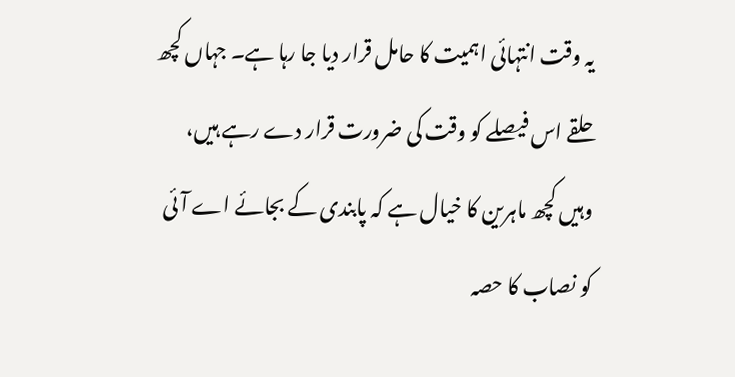یہ وقت انتہائی اہمیت کا حامل قرار دیا جا رہا ہے۔ جہاں کچھ حلقے اس فیصلے کو وقت کی ضرورت قرار دے رہے ہیں، وہیں کچھ ماہرین کا خیال ہے کہ پابندی کے بجائے اے آئی کو نصاب کا حصہ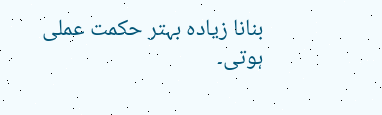بنانا زیادہ بہتر حکمت عملی ہوتی۔